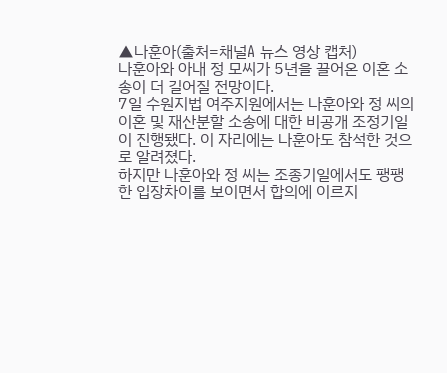▲나훈아(출처=채널A 뉴스 영상 캡처)
나훈아와 아내 정 모씨가 5년을 끌어온 이혼 소송이 더 길어질 전망이다.
7일 수원지법 여주지원에서는 나훈아와 정 씨의 이혼 및 재산분할 소송에 대한 비공개 조정기일이 진행됐다. 이 자리에는 나훈아도 참석한 것으로 알려졌다.
하지만 나훈아와 정 씨는 조종기일에서도 팽팽한 입장차이를 보이면서 합의에 이르지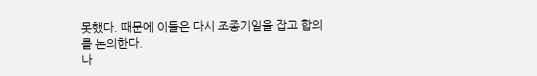못했다. 때문에 이들은 다시 조종기일을 잡고 합의를 논의한다.
나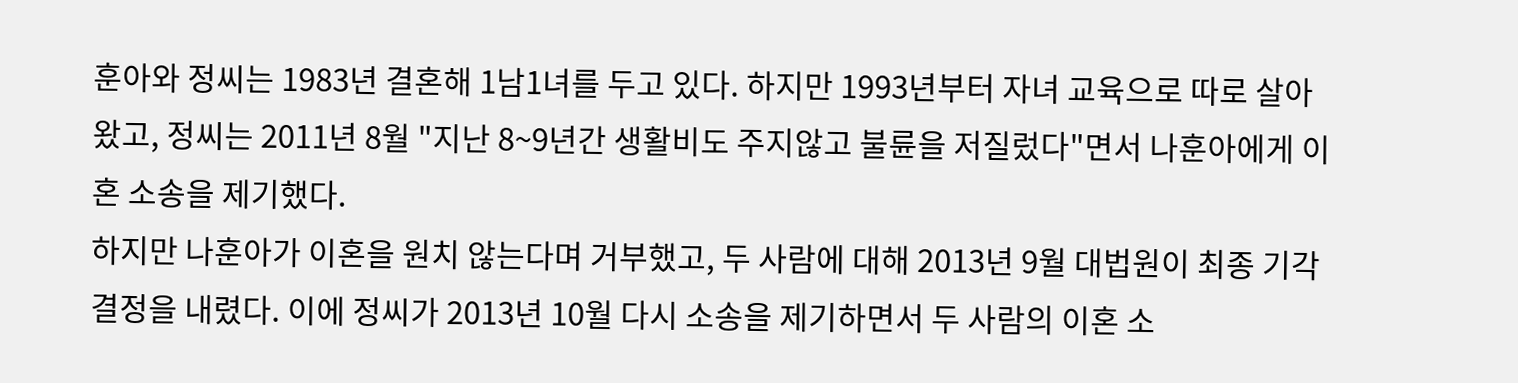훈아와 정씨는 1983년 결혼해 1남1녀를 두고 있다. 하지만 1993년부터 자녀 교육으로 따로 살아왔고, 정씨는 2011년 8월 "지난 8~9년간 생활비도 주지않고 불륜을 저질렀다"면서 나훈아에게 이혼 소송을 제기했다.
하지만 나훈아가 이혼을 원치 않는다며 거부했고, 두 사람에 대해 2013년 9월 대법원이 최종 기각 결정을 내렸다. 이에 정씨가 2013년 10월 다시 소송을 제기하면서 두 사람의 이혼 소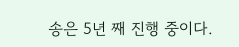송은 5년 째 진행 중이다.